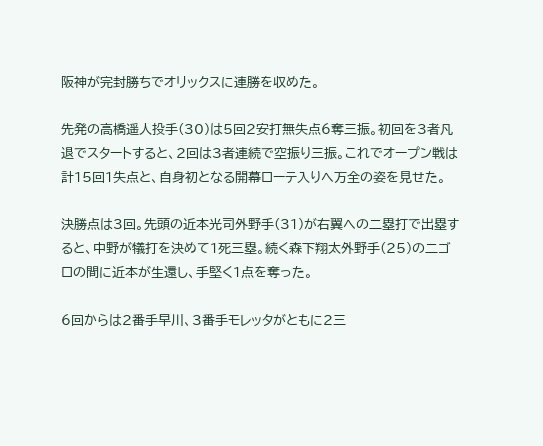阪神が完封勝ちでオリックスに連勝を収めた。

先発の高橋遥人投手(30)は5回2安打無失点6奪三振。初回を3者凡退でスタートすると、2回は3者連続で空振り三振。これでオープン戦は計15回1失点と、自身初となる開幕ローテ入りへ万全の姿を見せた。

決勝点は3回。先頭の近本光司外野手(31)が右翼への二塁打で出塁すると、中野が犠打を決めて1死三塁。続く森下翔太外野手(25)の二ゴロの間に近本が生還し、手堅く1点を奪った。

6回からは2番手早川、3番手モレッタがともに2三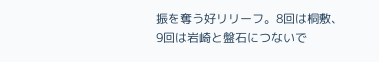振を奪う好リリーフ。8回は桐敷、9回は岩崎と盤石につないで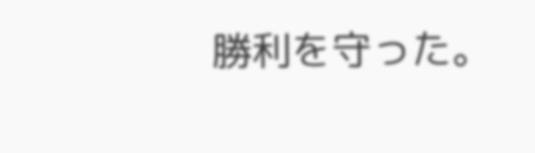勝利を守った。